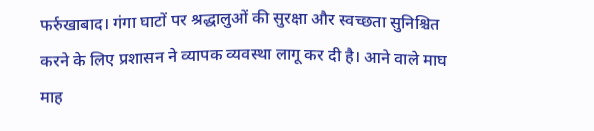फर्रुखाबाद। गंगा घाटों पर श्रद्धालुओं की सुरक्षा और स्वच्छता सुनिश्चित करने के लिए प्रशासन ने व्यापक व्यवस्था लागू कर दी है। आने वाले माघ माह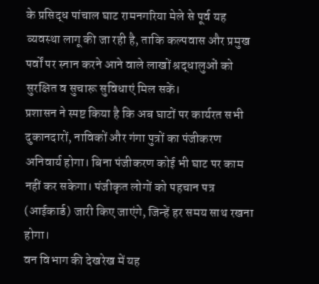के प्रसिद्ध पांचाल घाट रामनगरिया मेले से पूर्व यह व्यवस्था लागू की जा रही है, ताकि कल्पवास और प्रमुख पर्वों पर स्नान करने आने वाले लाखों श्रद्धालुओं को सुरक्षित व सुचारू सुविधाएं मिल सकें।
प्रशासन ने स्पष्ट किया है कि अब घाटों पर कार्यरत सभी दुकानदारों, नाविकों और गंगा पुत्रों का पंजीकरण अनिवार्य होगा। बिना पंजीकरण कोई भी घाट पर काम नहीं कर सकेगा। पंजीकृत लोगों को पहचान पत्र (आईकार्ड) जारी किए जाएंगे, जिन्हें हर समय साथ रखना होगा।
वन विभाग की देखरेख में यह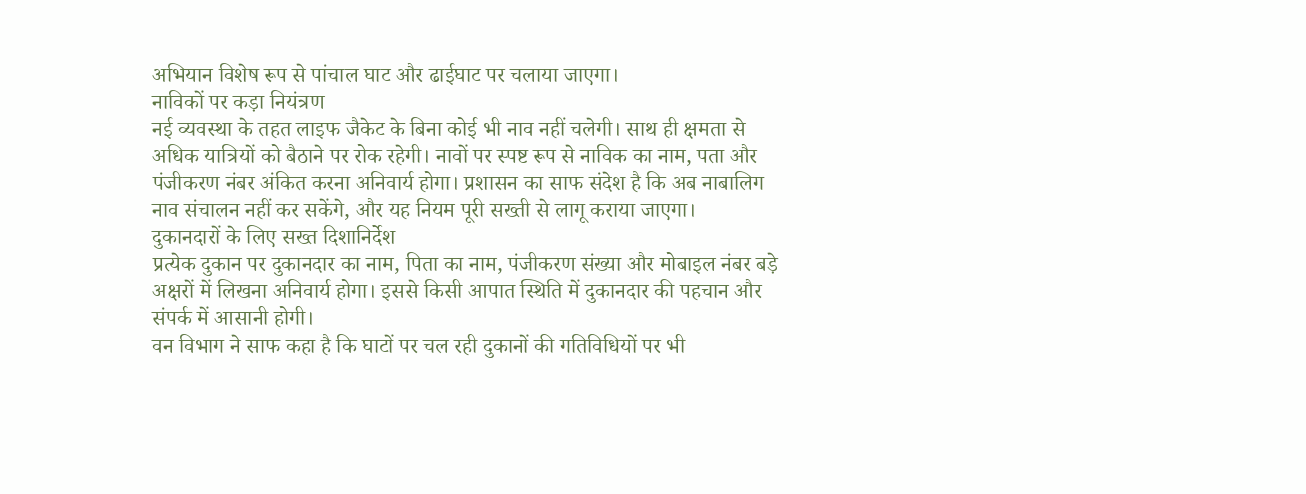अभियान विशेष रूप से पांचाल घाट और ढाईघाट पर चलाया जाएगा।
नाविकों पर कड़ा नियंत्रण
नई व्यवस्था के तहत लाइफ जैकेट के बिना कोई भी नाव नहीं चलेगी। साथ ही क्षमता से अधिक यात्रियों को बैठाने पर रोक रहेगी। नावों पर स्पष्ट रूप से नाविक का नाम, पता और पंजीकरण नंबर अंकित करना अनिवार्य होगा। प्रशासन का साफ संदेश है कि अब नाबालिग नाव संचालन नहीं कर सकेंगे, और यह नियम पूरी सख्ती से लागू कराया जाएगा।
दुकानदारों के लिए सख्त दिशानिर्देश
प्रत्येक दुकान पर दुकानदार का नाम, पिता का नाम, पंजीकरण संख्या और मोबाइल नंबर बड़े अक्षरों में लिखना अनिवार्य होगा। इससे किसी आपात स्थिति में दुकानदार की पहचान और संपर्क में आसानी होगी।
वन विभाग ने साफ कहा है कि घाटों पर चल रही दुकानों की गतिविधियों पर भी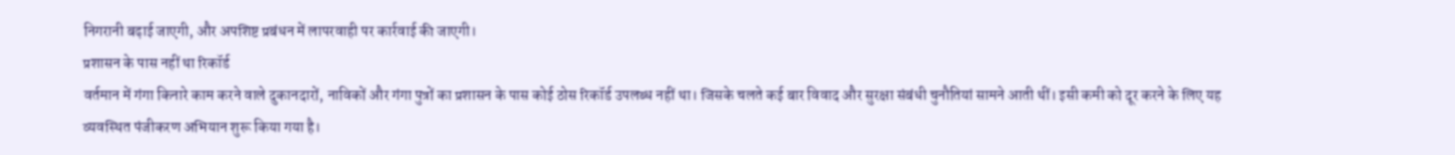निगरानी बढ़ाई जाएगी, और अपशिष्ट प्रबंधन में लापरवाही पर कार्रवाई की जाएगी।
प्रशासन के पास नहीं था रिकॉर्ड
वर्तमान में गंगा किनारे काम करने वाले दुकानदारों, नाविकों और गंगा पुत्रों का प्रशासन के पास कोई ठोस रिकॉर्ड उपलब्ध नहीं था। जिसके चलते कई बार विवाद और सुरक्षा संबंधी चुनौतियां सामने आती थीं। इसी कमी को दूर करने के लिए यह व्यवस्थित पंजीकरण अभियान शुरू किया गया है।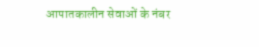आपातकालीन सेवाओं के नंबर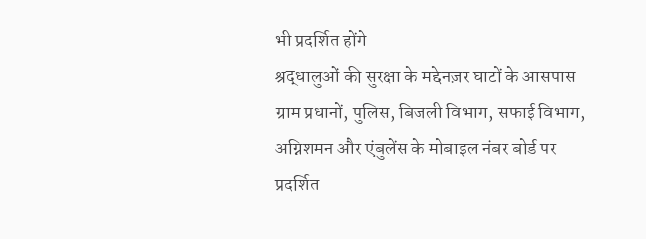भी प्रदर्शित होंगे
श्रद्धालुओं की सुरक्षा के मद्देनज़र घाटों के आसपास ग्राम प्रधानों, पुलिस, बिजली विभाग, सफाई विभाग, अग्निशमन और एंबुलेंस के मोबाइल नंबर बोर्ड पर प्रदर्शित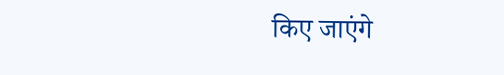किए जाएंगे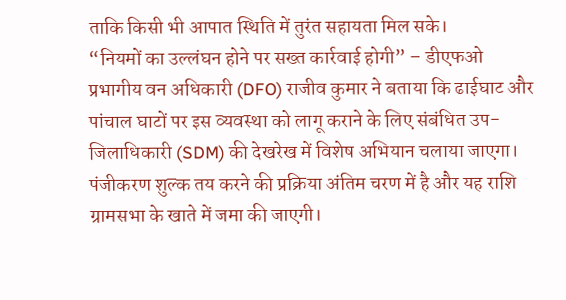ताकि किसी भी आपात स्थिति में तुरंत सहायता मिल सके।
“नियमों का उल्लंघन होने पर सख्त कार्रवाई होगी” – डीएफओ
प्रभागीय वन अधिकारी (DFO) राजीव कुमार ने बताया कि ढाईघाट और पांचाल घाटों पर इस व्यवस्था को लागू कराने के लिए संबंधित उप-जिलाधिकारी (SDM) की देखरेख में विशेष अभियान चलाया जाएगा। पंजीकरण शुल्क तय करने की प्रक्रिया अंतिम चरण में है और यह राशि ग्रामसभा के खाते में जमा की जाएगी।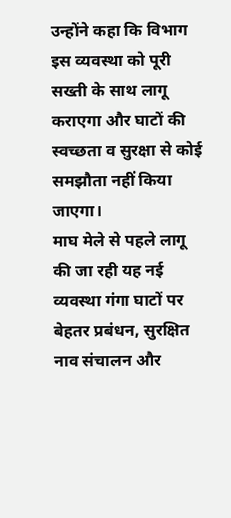उन्होंने कहा कि विभाग इस व्यवस्था को पूरी सख्ती के साथ लागू कराएगा और घाटों की स्वच्छता व सुरक्षा से कोई समझौता नहीं किया जाएगा।
माघ मेले से पहले लागू की जा रही यह नई व्यवस्था गंगा घाटों पर बेहतर प्रबंधन, सुरक्षित नाव संचालन और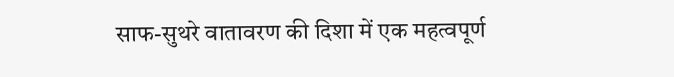साफ-सुथरे वातावरण की दिशा में एक महत्वपूर्ण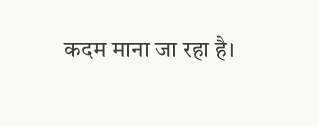कदम माना जा रहा है।